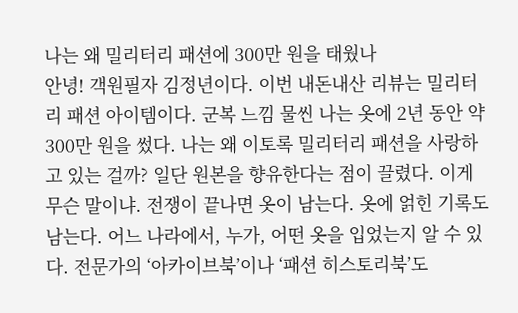나는 왜 밀리터리 패션에 300만 원을 태웠나
안녕! 객원필자 김정년이다. 이번 내돈내산 리뷰는 밀리터리 패션 아이템이다. 군복 느낌 물씬 나는 옷에 2년 동안 약 300만 원을 썼다. 나는 왜 이토록 밀리터리 패션을 사랑하고 있는 걸까? 일단 원본을 향유한다는 점이 끌렸다. 이게 무슨 말이냐. 전쟁이 끝나면 옷이 남는다. 옷에 얽힌 기록도 남는다. 어느 나라에서, 누가, 어떤 옷을 입었는지 알 수 있다. 전문가의 ‘아카이브북’이나 ‘패션 히스토리북’도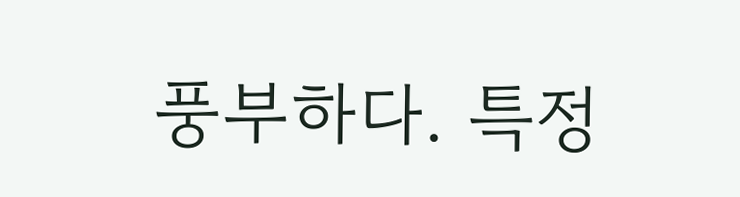풍부하다. 특정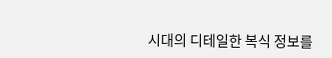시대의 디테일한 복식 정보를